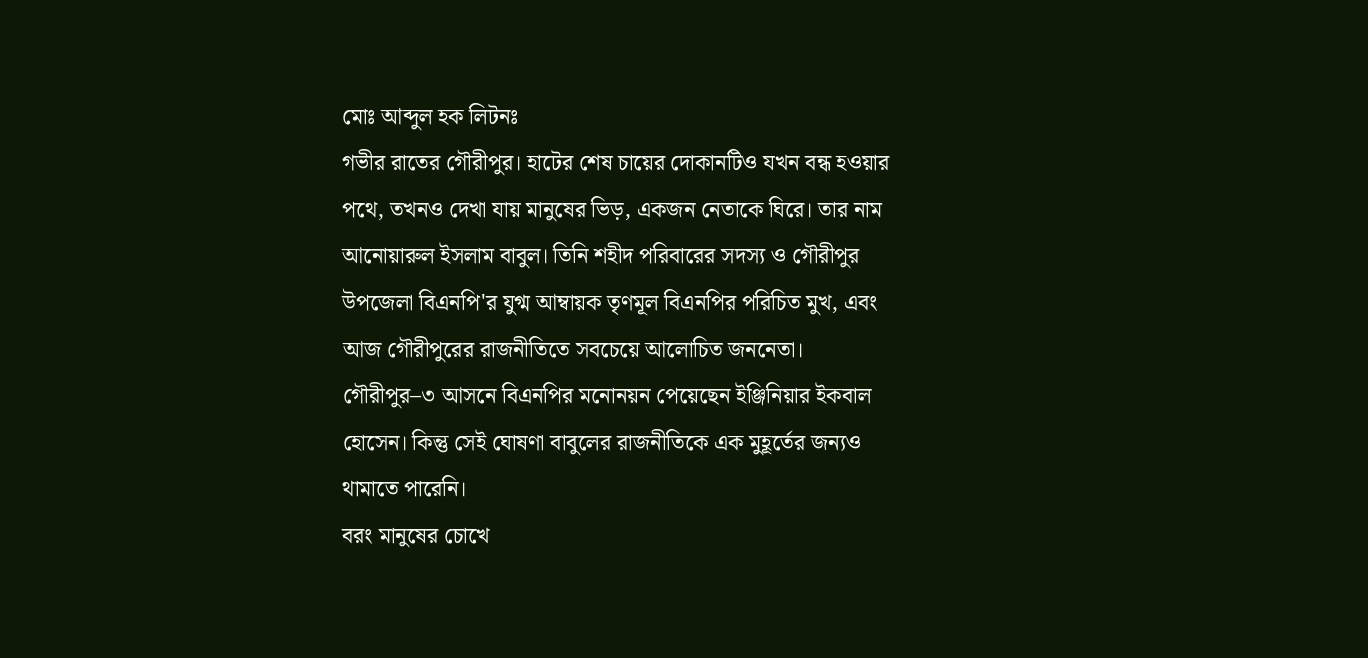মোঃ আব্দুল হক লিটনঃ
গভীর রাতের গৌরীপুর। হাটের শেষ চায়ের দোকানটিও যখন বন্ধ হওয়ার পথে, তখনও দেখা যায় মানুষের ভিড়, একজন নেতাকে ঘিরে। তার নাম আনোয়ারুল ইসলাম বাবুল। তিনি শহীদ পরিবারের সদস্য ও গৌরীপুর উপজেলা বিএনপি'র যুগ্ম আম্বায়ক তৃণমূল বিএনপির পরিচিত মুখ, এবং আজ গৌরীপুরের রাজনীতিতে সবচেয়ে আলোচিত জননেতা।
গৌরীপুর–৩ আসনে বিএনপির মনোনয়ন পেয়েছেন ইঞ্জিনিয়ার ইকবাল হোসেন। কিন্তু সেই ঘোষণা বাবুলের রাজনীতিকে এক মুহূর্তের জন্যও থামাতে পারেনি।
বরং মানুষের চোখে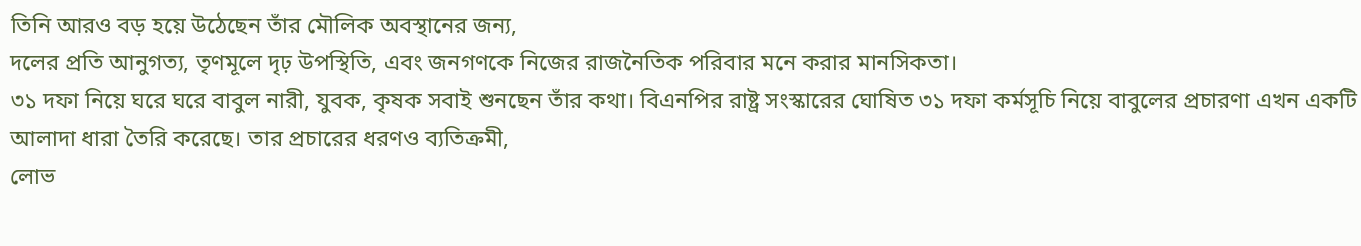তিনি আরও বড় হয়ে উঠেছেন তাঁর মৌলিক অবস্থানের জন্য,
দলের প্রতি আনুগত্য, তৃণমূলে দৃঢ় উপস্থিতি, এবং জনগণকে নিজের রাজনৈতিক পরিবার মনে করার মানসিকতা।
৩১ দফা নিয়ে ঘরে ঘরে বাবুল নারী, যুবক, কৃষক সবাই শুনছেন তাঁর কথা। বিএনপির রাষ্ট্র সংস্কারের ঘোষিত ৩১ দফা কর্মসূচি নিয়ে বাবুলের প্রচারণা এখন একটি আলাদা ধারা তৈরি করেছে। তার প্রচারের ধরণও ব্যতিক্রমী,
লোভ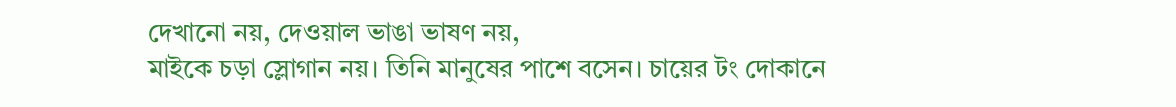দেখানো নয়, দেওয়াল ভাঙা ভাষণ নয়,
মাইকে চড়া স্লোগান নয়। তিনি মানুষের পাশে বসেন। চায়ের টং দোকানে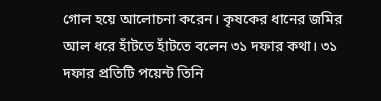গোল হয়ে আলোচনা করেন। কৃষকের ধানের জমির আল ধরে হাঁটতে হাঁটতে বলেন ৩১ দফার কথা। ৩১ দফার প্রতিটি পয়েন্ট তিনি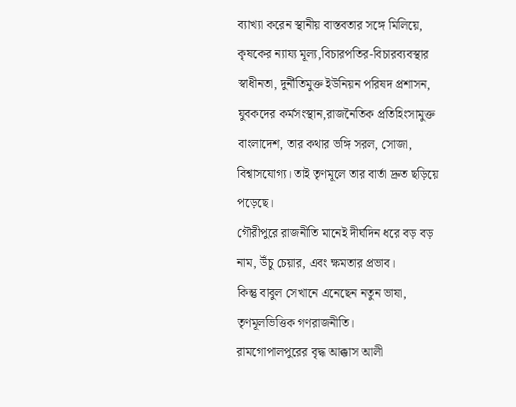ব্যাখ্যা করেন স্থানীয় বাস্তবতার সঙ্গে মিলিয়ে, কৃষকের ন্যায্য মূল্য,বিচারপতির-বিচারব্যবস্থার স্বাধীনতা, দুর্নীতিমুক্ত ইউনিয়ন পরিষদ প্রশাসন, যুবকদের কর্মসংস্থান,রাজনৈতিক প্রতিহিংসামুক্ত বাংলাদেশ, তার কথার ভঙ্গি সরল, সোজা, বিশ্বাসযোগ্য। তাই তৃণমূলে তার বার্তা দ্রুত ছড়িয়ে পড়েছে।
গৌরীপুরে রাজনীতি মানেই দীর্ঘদিন ধরে বড় বড় নাম, উঁচু চেয়ার, এবং ক্ষমতার প্রভাব।
কিন্তু বাবুল সেখানে এনেছেন নতুন ভাষা,
তৃণমূলভিত্তিক গণরাজনীতি।
রামগোপালপুরের বৃদ্ধ আক্কাস আলী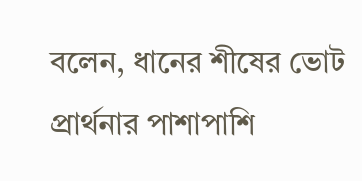বলেন, ধানের শীষের ভোট প্রার্থনার পাশাপাশি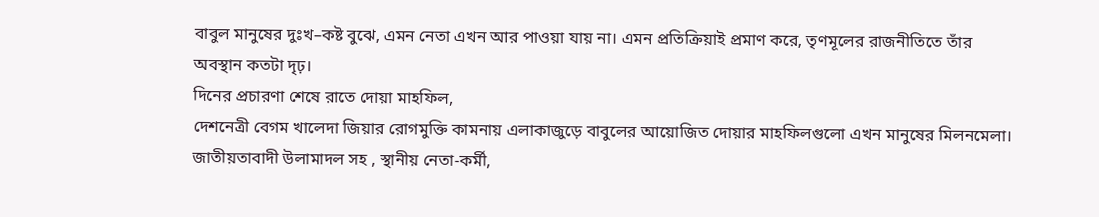বাবুল মানুষের দুঃখ–কষ্ট বুঝে, এমন নেতা এখন আর পাওয়া যায় না। এমন প্রতিক্রিয়াই প্রমাণ করে, তৃণমূলের রাজনীতিতে তাঁর অবস্থান কতটা দৃঢ়।
দিনের প্রচারণা শেষে রাতে দোয়া মাহফিল,
দেশনেত্রী বেগম খালেদা জিয়ার রোগমুক্তি কামনায় এলাকাজুড়ে বাবুলের আয়োজিত দোয়ার মাহফিলগুলো এখন মানুষের মিলনমেলা।
জাতীয়তাবাদী উলামাদল সহ , স্থানীয় নেতা-কর্মী,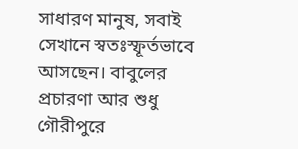সাধারণ মানুষ, সবাই সেখানে স্বতঃস্ফূর্তভাবে আসছেন। বাবুলের প্রচারণা আর শুধু গৌরীপুরে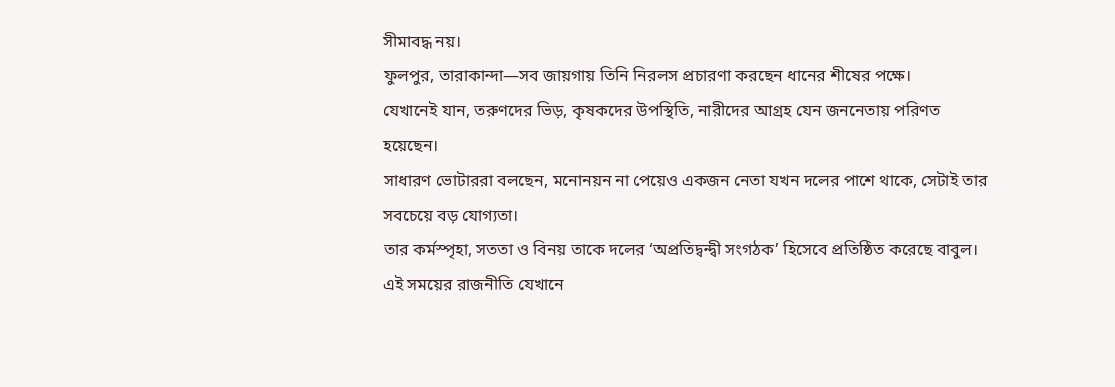সীমাবদ্ধ নয়।
ফুলপুর, তারাকান্দা—সব জায়গায় তিনি নিরলস প্রচারণা করছেন ধানের শীষের পক্ষে।
যেখানেই যান, তরুণদের ভিড়, কৃষকদের উপস্থিতি, নারীদের আগ্রহ যেন জননেতায় পরিণত হয়েছেন।
সাধারণ ভোটাররা বলছেন, মনোনয়ন না পেয়েও একজন নেতা যখন দলের পাশে থাকে, সেটাই তার সবচেয়ে বড় যোগ্যতা।
তার কর্মস্পৃহা, সততা ও বিনয় তাকে দলের ‘অপ্রতিদ্বন্দ্বী সংগঠক’ হিসেবে প্রতিষ্ঠিত করেছে বাবুল।
এই সময়ের রাজনীতি যেখানে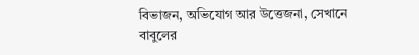বিভাজন, অভিযোগ আর উত্তেজনা, সেখানে বাবুলের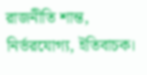রাজনীতি শান্ত, নির্ভরযোগ্য, ইতিবাচক।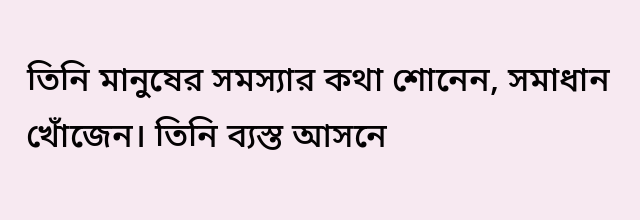তিনি মানুষের সমস্যার কথা শোনেন, সমাধান খোঁজেন। তিনি ব্যস্ত আসনে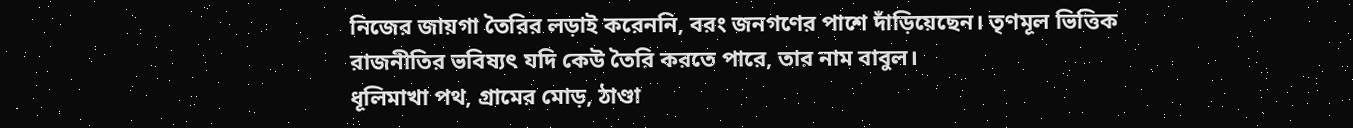নিজের জায়গা তৈরির লড়াই করেননি, বরং জনগণের পাশে দাঁড়িয়েছেন। তৃণমূল ভিত্তিক রাজনীতির ভবিষ্যৎ যদি কেউ তৈরি করতে পারে, তার নাম বাবুল।
ধূলিমাখা পথ, গ্রামের মোড়, ঠাণ্ডা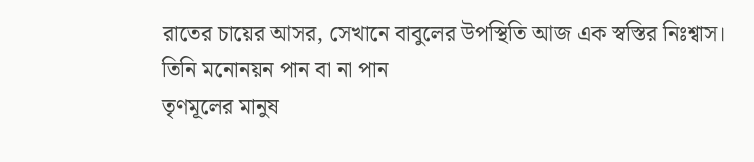রাতের চায়ের আসর, সেখানে বাবুলের উপস্থিতি আজ এক স্বস্তির নিঃশ্বাস।
তিনি মনোনয়ন পান বা না পান
তৃণমূলের মানুষ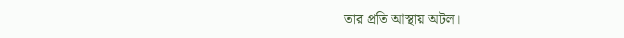তার প্রতি আস্থায় অটল।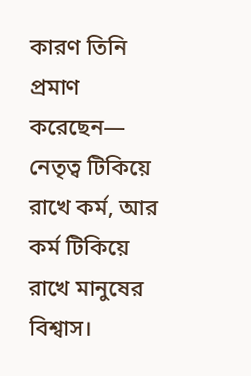কারণ তিনি প্রমাণ করেছেন—
নেতৃত্ব টিকিয়ে রাখে কর্ম, আর কর্ম টিকিয়ে রাখে মানুষের বিশ্বাস।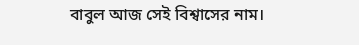বাবুল আজ সেই বিশ্বাসের নাম।